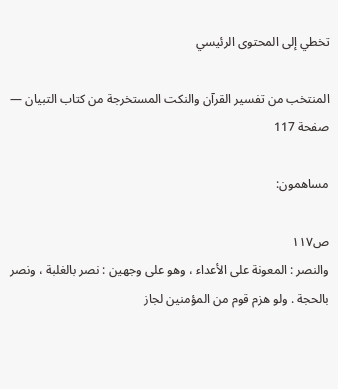تخطي إلى المحتوى الرئيسي

المنتخب من تفسير القرآن والنكت المستخرجة من كتاب التبيان — صفحة 117

مساهمون:

ص١١٧
والنصر : المعونة على الأعداء ، وهو على وجهين : نصر بالغلبة ، ونصر بالحجة . ولو هزم قوم من المؤمنين لجاز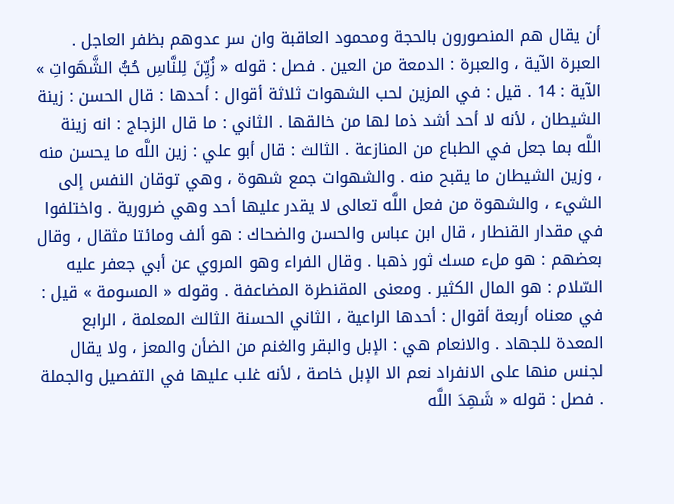أن يقال هم المنصورون بالحجة ومحمود العاقبة وان سر عدوهم بظفر العاجل . العبرة الآية ، والعبرة : الدمعة من العين . فصل : قوله « زُيِّنَ لِلنَّاسِ حُبُّ الشَّهَواتِ » الآية : 14 . قيل : في المزين لحب الشهوات ثلاثة أقوال : أحدها : قال الحسن : زينة الشيطان ، لأنه لا أحد أشد ذما لها من خالقها . الثاني : ما قال الزجاج : انه زينة اللَّه بما جعل في الطباع من المنازعة . الثالث : قال أبو علي : زين اللَّه ما يحسن منه ، وزين الشيطان ما يقبح منه . والشهوات جمع شهوة ، وهي توقان النفس إلى الشيء ، والشهوة من فعل اللَّه تعالى لا يقدر عليها أحد وهي ضرورية . واختلفوا في مقدار القنطار ، قال ابن عباس والحسن والضحاك : هو ألف ومائتا مثقال ، وقال بعضهم : هو ملء مسك ثور ذهبا . وقال الفراء وهو المروي عن أبي جعفر عليه السّلام : هو المال الكثير . ومعنى المقنطرة المضاعفة . وقوله « المسومة » قيل : في معناه أربعة أقوال : أحدها الراعية ، الثاني الحسنة الثالث المعلمة ، الرابع المعدة للجهاد . والانعام هي : الإبل والبقر والغنم من الضأن والمعز ، ولا يقال لجنس منها على الانفراد نعم الا الإبل خاصة ، لأنه غلب عليها في التفصيل والجملة . فصل : قوله « شَهِدَ اللَّه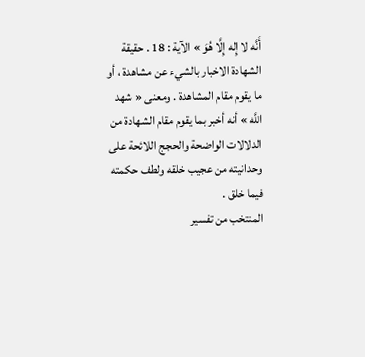أَنَّه لا إِله إِلَّا هُوَ » الآية : 18 . حقيقة الشهادة الاخبار بالشيء عن مشاهدة ، أو ما يقوم مقام المشاهدة . ومعنى « شهد اللَّه » أنه أخبر بما يقوم مقام الشهادة من الدلالات الواضحة والحجج اللائحة على وحدانيته من عجيب خلقه ولطف حكمته فيما خلق .
المنتخب من تفسير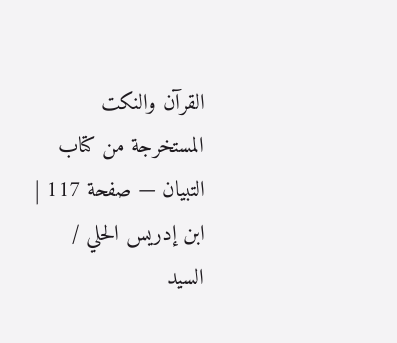القرآن والنكت المستخرجة من كتاب التبيان — صفحة 117 | ابن إدريس الحلي / السيد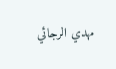مهدي الرجائي